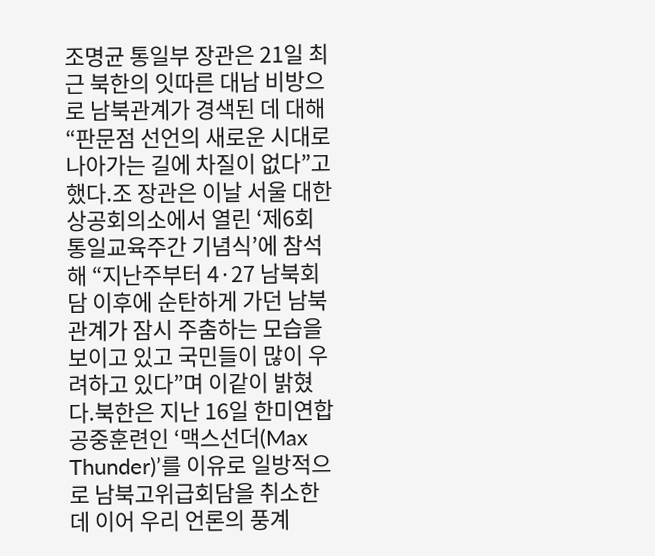조명균 통일부 장관은 21일 최근 북한의 잇따른 대남 비방으로 남북관계가 경색된 데 대해 “판문점 선언의 새로운 시대로 나아가는 길에 차질이 없다”고 했다.조 장관은 이날 서울 대한상공회의소에서 열린 ‘제6회 통일교육주간 기념식’에 참석해 “지난주부터 4·27 남북회담 이후에 순탄하게 가던 남북관계가 잠시 주춤하는 모습을 보이고 있고 국민들이 많이 우려하고 있다”며 이같이 밝혔다.북한은 지난 16일 한미연합공중훈련인 ‘맥스선더(Max Thunder)’를 이유로 일방적으로 남북고위급회담을 취소한 데 이어 우리 언론의 풍계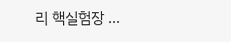리 핵실험장 ...